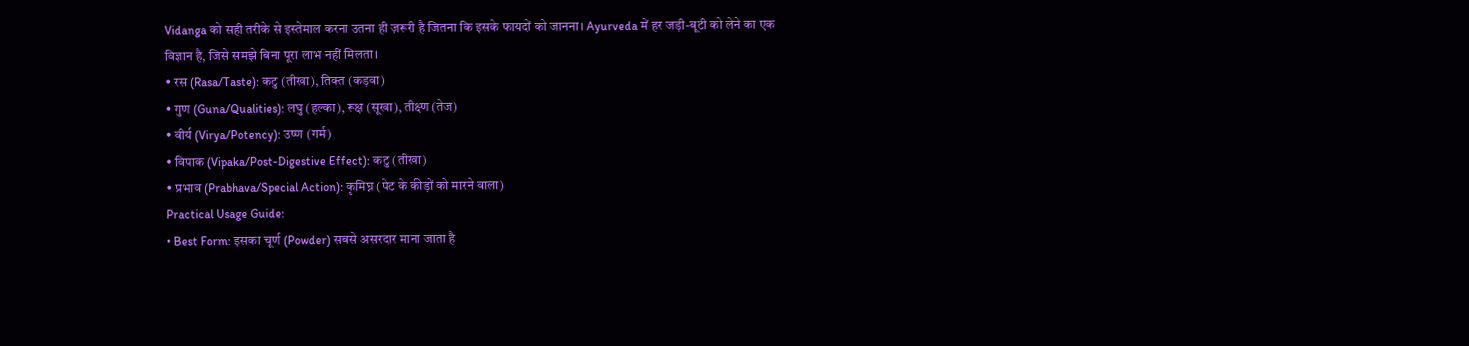Vidanga को सही तरीके से इस्तेमाल करना उतना ही ज़रूरी है जितना कि इसके फायदों को जानना। Ayurveda में हर जड़ी-बूटी को लेने का एक विज्ञान है, जिसे समझे बिना पूरा लाभ नहीं मिलता।
• रस (Rasa/Taste): कटु (तीखा), तिक्त (कड़वा)
• गुण (Guna/Qualities): लघु (हल्का), रूक्ष (सूखा), तीक्ष्ण (तेज)
• वीर्य (Virya/Potency): उष्ण (गर्म)
• विपाक (Vipaka/Post-Digestive Effect): कटु (तीखा)
• प्रभाव (Prabhava/Special Action): कृमिघ्न (पेट के कीड़ों को मारने वाला)
Practical Usage Guide:
• Best Form: इसका चूर्ण (Powder) सबसे असरदार माना जाता है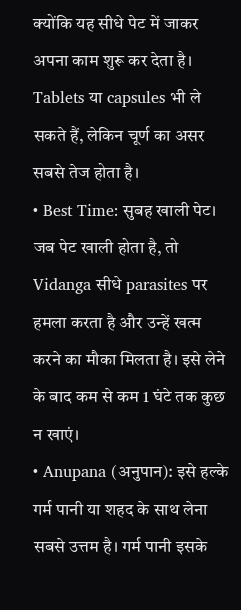क्योंकि यह सीधे पेट में जाकर अपना काम शुरू कर देता है। Tablets या capsules भी ले सकते हैं, लेकिन चूर्ण का असर सबसे तेज होता है।
• Best Time: सुबह खाली पेट। जब पेट खाली होता है, तो Vidanga सीधे parasites पर हमला करता है और उन्हें खत्म करने का मौका मिलता है। इसे लेने के बाद कम से कम 1 घंटे तक कुछ न खाएं।
• Anupana (अनुपान): इसे हल्के गर्म पानी या शहद के साथ लेना सबसे उत्तम है। गर्म पानी इसके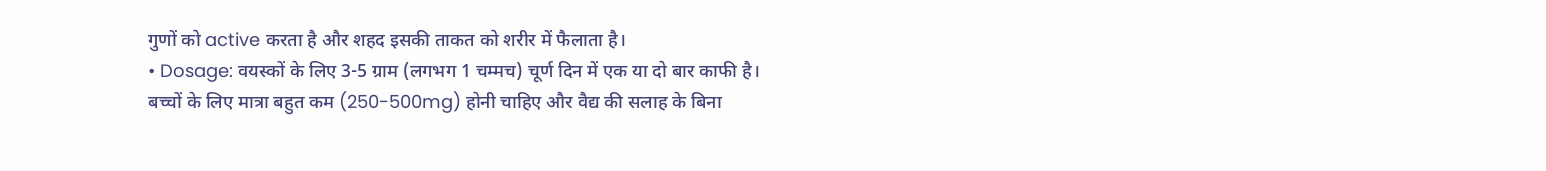गुणों को active करता है और शहद इसकी ताकत को शरीर में फैलाता है।
• Dosage: वयस्कों के लिए 3-5 ग्राम (लगभग 1 चम्मच) चूर्ण दिन में एक या दो बार काफी है। बच्चों के लिए मात्रा बहुत कम (250-500mg) होनी चाहिए और वैद्य की सलाह के बिना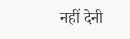नहीं देनी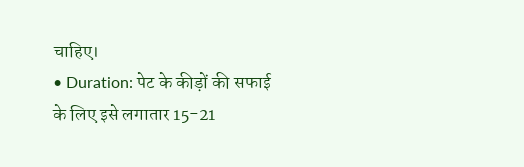चाहिए।
• Duration: पेट के कीड़ों की सफाई के लिए इसे लगातार 15-21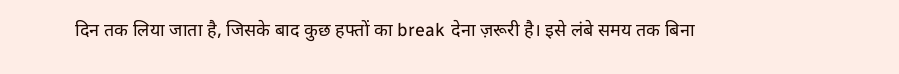दिन तक लिया जाता है, जिसके बाद कुछ हफ्तों का break देना ज़रूरी है। इसे लंबे समय तक बिना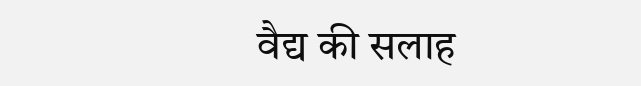वैद्य की सलाह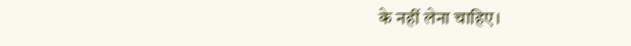के नहीं लेना चाहिए।